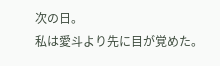次の日。
私は愛斗より先に目が覚めた。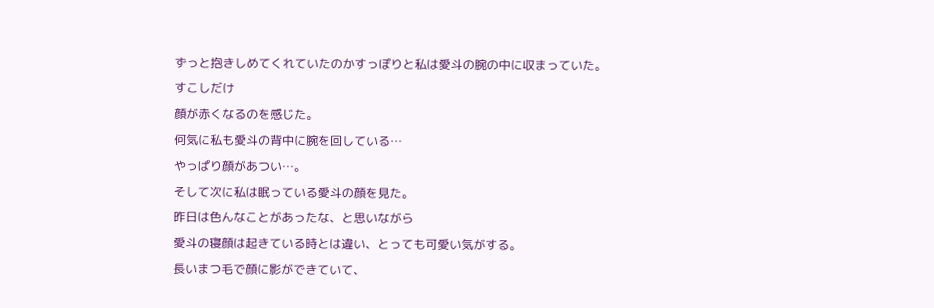ずっと抱きしめてくれていたのかすっぽりと私は愛斗の腕の中に収まっていた。
すこしだけ
顔が赤くなるのを感じた。
何気に私も愛斗の背中に腕を回している…
やっぱり顔があつい…。
そして次に私は眠っている愛斗の顔を見た。
昨日は色んなことがあったな、と思いながら
愛斗の寝顔は起きている時とは違い、とっても可愛い気がする。
長いまつ毛で顔に影ができていて、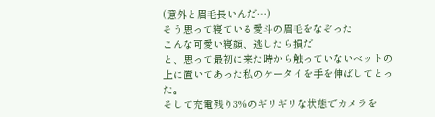(意外と眉毛長いんだ…)
そう思って寝ている愛斗の眉毛をなぞった
こんな可愛い寝顔、逃したら損だ
と、思って最初に来た時から触っていないベットの上に置いてあった私のケータイを手を伸ばしてとった。
そして充電残り3%のギリギリな状態でカメラを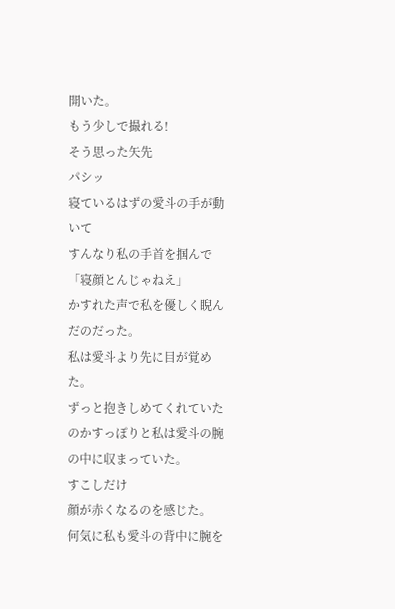開いた。
もう少しで撮れる!
そう思った矢先
パシッ
寝ているはずの愛斗の手が動いて
すんなり私の手首を掴んで
「寝顔とんじゃねえ」
かすれた声で私を優しく睨んだのだった。
私は愛斗より先に目が覚めた。
ずっと抱きしめてくれていたのかすっぽりと私は愛斗の腕の中に収まっていた。
すこしだけ
顔が赤くなるのを感じた。
何気に私も愛斗の背中に腕を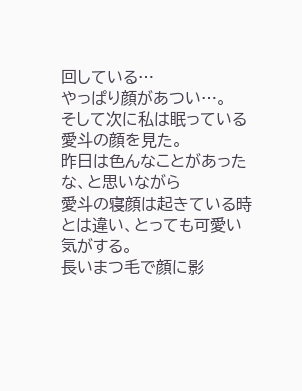回している…
やっぱり顔があつい…。
そして次に私は眠っている愛斗の顔を見た。
昨日は色んなことがあったな、と思いながら
愛斗の寝顔は起きている時とは違い、とっても可愛い気がする。
長いまつ毛で顔に影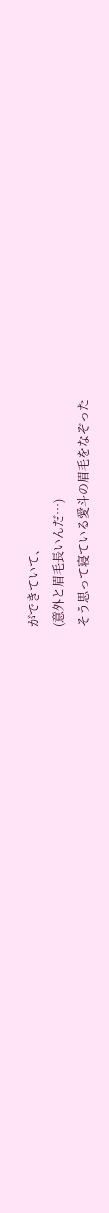ができていて、
(意外と眉毛長いんだ…)
そう思って寝ている愛斗の眉毛をなぞった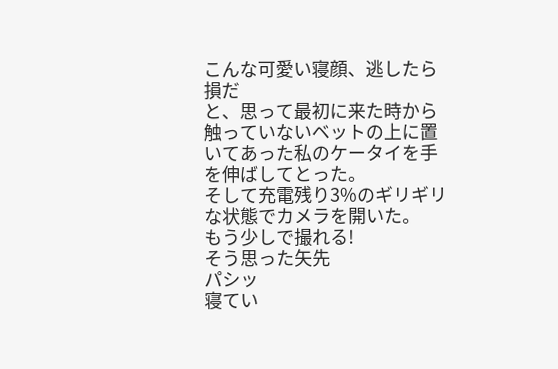こんな可愛い寝顔、逃したら損だ
と、思って最初に来た時から触っていないベットの上に置いてあった私のケータイを手を伸ばしてとった。
そして充電残り3%のギリギリな状態でカメラを開いた。
もう少しで撮れる!
そう思った矢先
パシッ
寝てい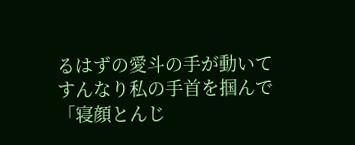るはずの愛斗の手が動いて
すんなり私の手首を掴んで
「寝顔とんじ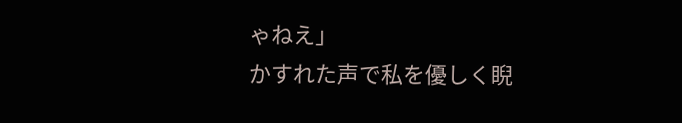ゃねえ」
かすれた声で私を優しく睨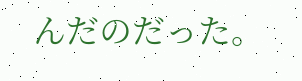んだのだった。